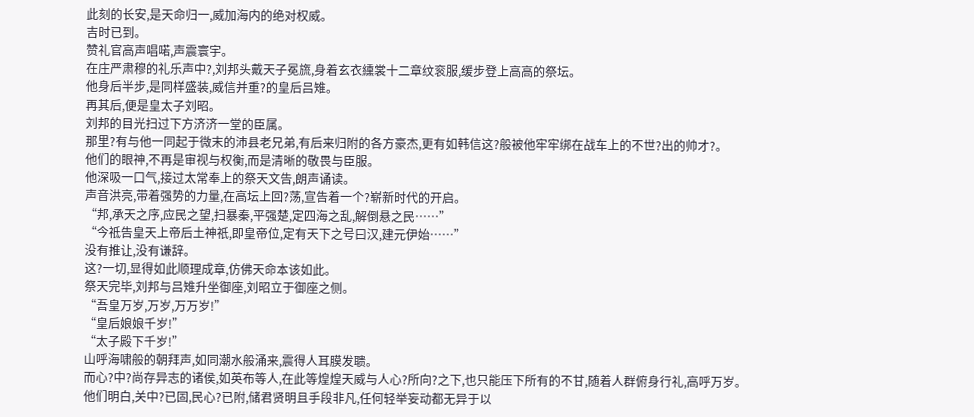此刻的长安,是天命归一,威加海内的绝对权威。
吉时已到。
赞礼官高声唱喏,声震寰宇。
在庄严肃穆的礼乐声中?,刘邦头戴天子冕旒,身着玄衣纁裳十二章纹衮服,缓步登上高高的祭坛。
他身后半步,是同样盛装,威信并重?的皇后吕雉。
再其后,便是皇太子刘昭。
刘邦的目光扫过下方济济一堂的臣属。
那里?有与他一同起于微末的沛县老兄弟,有后来归附的各方豪杰,更有如韩信这?般被他牢牢绑在战车上的不世?出的帅才?。
他们的眼神,不再是审视与权衡,而是清晰的敬畏与臣服。
他深吸一口气,接过太常奉上的祭天文告,朗声诵读。
声音洪亮,带着强势的力量,在高坛上回?荡,宣告着一个?崭新时代的开启。
“邦,承天之序,应民之望,扫暴秦,平强楚,定四海之乱,解倒悬之民……”
“今祗告皇天上帝后土神祇,即皇帝位,定有天下之号曰汉,建元伊始……”
没有推让,没有谦辞。
这?一切,显得如此顺理成章,仿佛天命本该如此。
祭天完毕,刘邦与吕雉升坐御座,刘昭立于御座之侧。
“吾皇万岁,万岁,万万岁!”
“皇后娘娘千岁!”
“太子殿下千岁!”
山呼海啸般的朝拜声,如同潮水般涌来,震得人耳膜发聩。
而心?中?尚存异志的诸侯,如英布等人,在此等煌煌天威与人心?所向?之下,也只能压下所有的不甘,随着人群俯身行礼,高呼万岁。
他们明白,关中?已固,民心?已附,储君贤明且手段非凡,任何轻举妄动都无异于以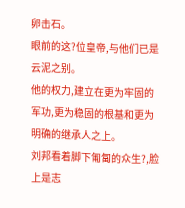卵击石。
眼前的这?位皇帝,与他们已是云泥之别。
他的权力,建立在更为牢固的军功,更为稳固的根基和更为明确的继承人之上。
刘邦看着脚下匍匐的众生?,脸上是志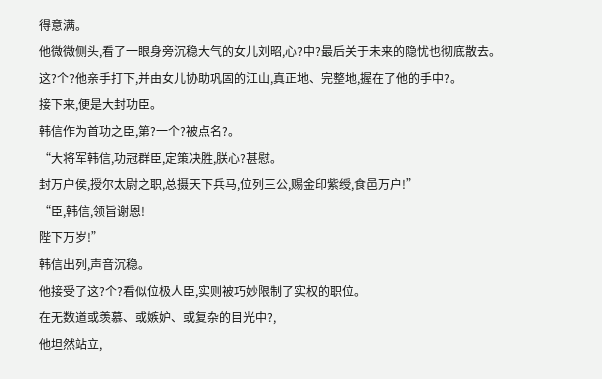得意满。
他微微侧头,看了一眼身旁沉稳大气的女儿刘昭,心?中?最后关于未来的隐忧也彻底散去。
这?个?他亲手打下,并由女儿协助巩固的江山,真正地、完整地,握在了他的手中?。
接下来,便是大封功臣。
韩信作为首功之臣,第?一个?被点名?。
“大将军韩信,功冠群臣,定策决胜,朕心?甚慰。
封万户侯,授尔太尉之职,总摄天下兵马,位列三公,赐金印紫绶,食邑万户!”
“臣,韩信,领旨谢恩!
陛下万岁!”
韩信出列,声音沉稳。
他接受了这?个?看似位极人臣,实则被巧妙限制了实权的职位。
在无数道或羡慕、或嫉妒、或复杂的目光中?,
他坦然站立,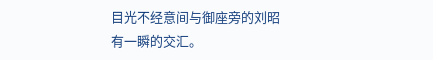目光不经意间与御座旁的刘昭有一瞬的交汇。